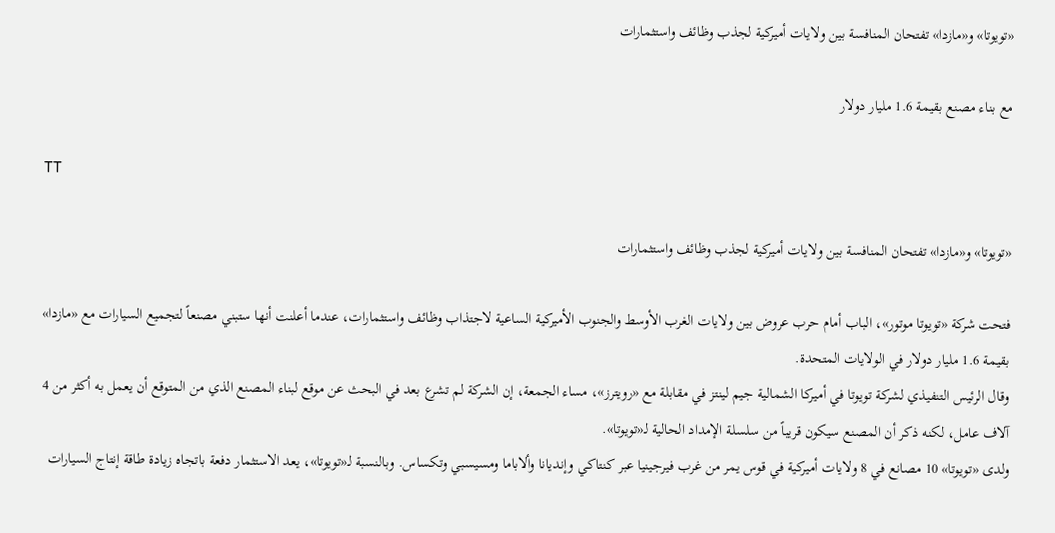«تويوتا» و«مازدا» تفتحان المنافسة بين ولايات أميركية لجذب وظائف واستثمارات

مع بناء مصنع بقيمة 1.6 مليار دولار

TT

«تويوتا» و«مازدا» تفتحان المنافسة بين ولايات أميركية لجذب وظائف واستثمارات

فتحت شركة «تويوتا موتور»، الباب أمام حرب عروض بين ولايات الغرب الأوسط والجنوب الأميركية الساعية لاجتذاب وظائف واستثمارات، عندما أعلنت أنها ستبني مصنعاً لتجميع السيارات مع «مازدا» بقيمة 1.6 مليار دولار في الولايات المتحدة.
وقال الرئيس التنفيذي لشركة تويوتا في أميركا الشمالية جيم لينتز في مقابلة مع «رويترز»، مساء الجمعة، إن الشركة لم تشرع بعد في البحث عن موقع لبناء المصنع الذي من المتوقع أن يعمل به أكثر من 4 آلاف عامل، لكنه ذكر أن المصنع سيكون قريباً من سلسلة الإمداد الحالية لـ«تويوتا».
ولدى «تويوتا» 10 مصانع في 8 ولايات أميركية في قوس يمر من غرب فيرجينيا عبر كنتاكي وإنديانا وألاباما ومسيسبي وتكساس. وبالنسبة لـ«تويوتا»، يعد الاستثمار دفعة باتجاه زيادة طاقة إنتاج السيارات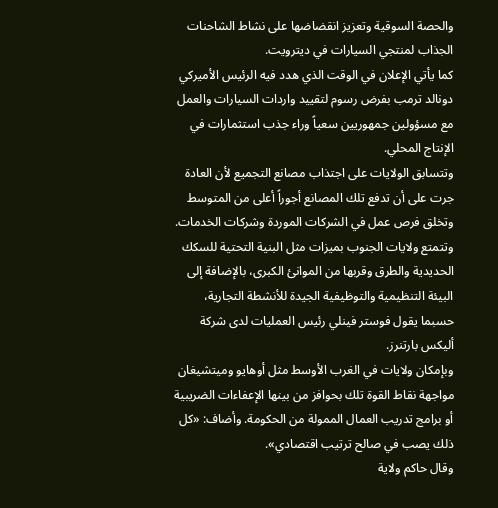والحصة السوقية وتعزيز انقضاضها على نشاط الشاحنات الجذاب لمنتجي السيارات في ديترويت.
كما يأتي الإعلان في الوقت الذي هدد فيه الرئيس الأميركي دونالد ترمب بفرض رسوم لتقييد واردات السيارات والعمل مع مسؤولين جمهوريين سعياً وراء جذب استثمارات في الإنتاج المحلي.
وتتسابق الولايات على اجتذاب مصانع التجميع لأن العادة جرت على أن تدفع تلك المصانع أجوراً أعلى من المتوسط وتخلق فرص عمل في الشركات الموردة وشركات الخدمات.
وتتمتع ولايات الجنوب بميزات مثل البنية التحتية للسكك الحديدية والطرق وقربها من الموانئ الكبرى، بالإضافة إلى البيئة التنظيمية والتوظيفية الجيدة للأنشطة التجارية، حسبما يقول فوستر فينلي رئيس العمليات لدى شركة أليكس بارتنرز.
وبإمكان ولايات في الغرب الأوسط مثل أوهايو وميتشيغان مواجهة نقاط القوة تلك بحوافز من بينها الإعفاءات الضريبية أو برامج تدريب العمال الممولة من الحكومة. وأضاف: «كل ذلك يصب في صالح ترتيب اقتصادي».
وقال حاكم ولاية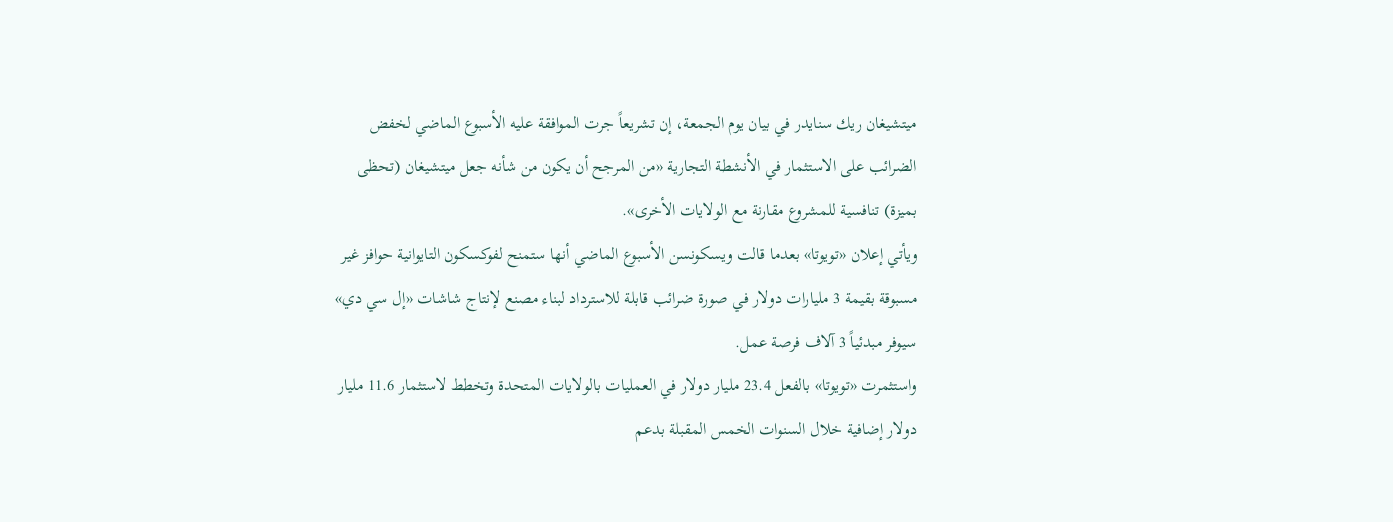ميتشيغان ريك سنايدر في بيان يوم الجمعة، إن تشريعاً جرت الموافقة عليه الأسبوع الماضي لخفض الضرائب على الاستثمار في الأنشطة التجارية «من المرجح أن يكون من شأنه جعل ميتشيغان (تحظى بميزة) تنافسية للمشروع مقارنة مع الولايات الأخرى».
ويأتي إعلان «تويوتا» بعدما قالت ويسكونسن الأسبوع الماضي أنها ستمنح لفوكسكون التايوانية حوافز غير مسبوقة بقيمة 3 مليارات دولار في صورة ضرائب قابلة للاسترداد لبناء مصنع لإنتاج شاشات «إل سي دي» سيوفر مبدئياً 3 آلاف فرصة عمل.
واستثمرت «تويوتا» بالفعل 23.4 مليار دولار في العمليات بالولايات المتحدة وتخطط لاستثمار 11.6 مليار دولار إضافية خلال السنوات الخمس المقبلة بدعم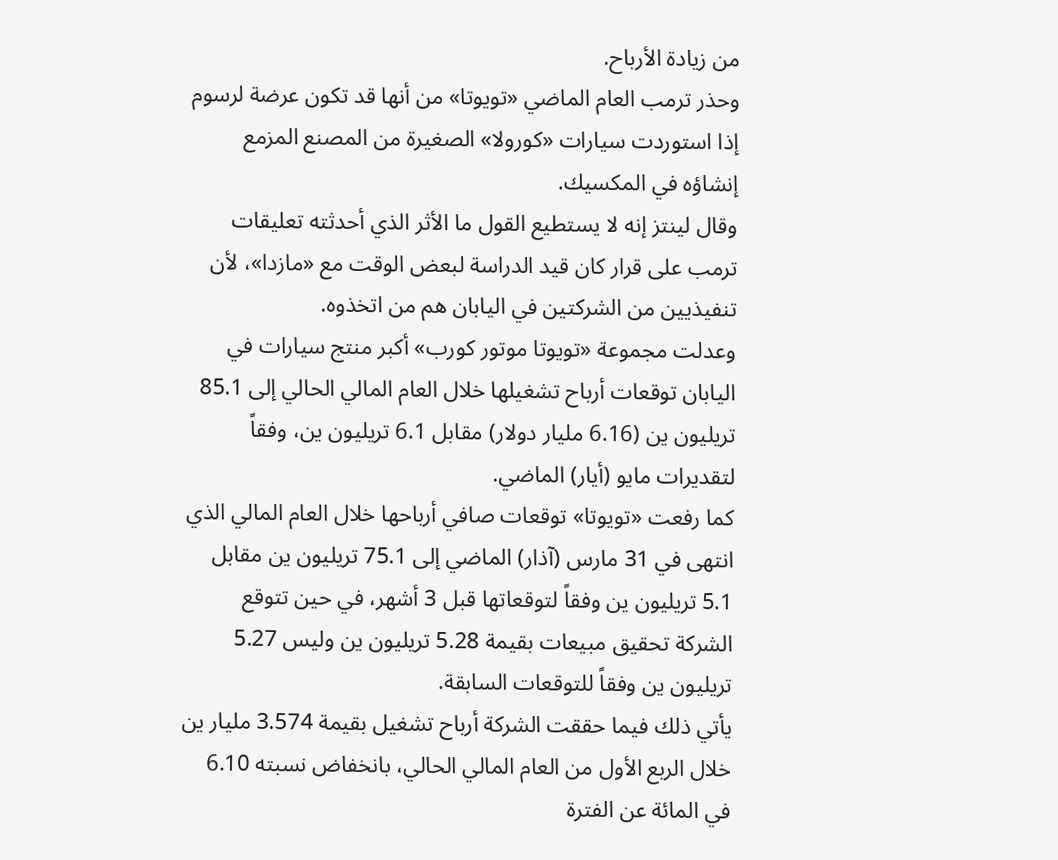من زيادة الأرباح.
وحذر ترمب العام الماضي «تويوتا» من أنها قد تكون عرضة لرسوم إذا استوردت سيارات «كورولا» الصغيرة من المصنع المزمع إنشاؤه في المكسيك.
وقال لينتز إنه لا يستطيع القول ما الأثر الذي أحدثته تعليقات ترمب على قرار كان قيد الدراسة لبعض الوقت مع «مازدا»، لأن تنفيذيين من الشركتين في اليابان هم من اتخذوه.
وعدلت مجموعة «تويوتا موتور كورب» أكبر منتج سيارات في اليابان توقعات أرباح تشغيلها خلال العام المالي الحالي إلى 85.1 تريليون ين (6.16 مليار دولار) مقابل 6.1 تريليون ين، وفقاً لتقديرات مايو (أيار) الماضي.
كما رفعت «تويوتا» توقعات صافي أرباحها خلال العام المالي الذي انتهى في 31 مارس (آذار) الماضي إلى 75.1 تريليون ين مقابل 5.1 تريليون ين وفقاً لتوقعاتها قبل 3 أشهر، في حين تتوقع الشركة تحقيق مبيعات بقيمة 5.28 تريليون ين وليس 5.27 تريليون ين وفقاً للتوقعات السابقة.
يأتي ذلك فيما حققت الشركة أرباح تشغيل بقيمة 3.574 مليار ين خلال الربع الأول من العام المالي الحالي، بانخفاض نسبته 6.10 في المائة عن الفترة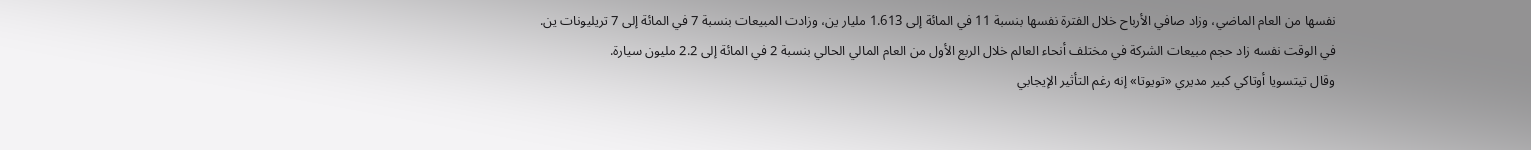نفسها من العام الماضي، وزاد صافي الأرباح خلال الفترة نفسها بنسبة 11 في المائة إلى 1.613 مليار ين، وزادت المبيعات بنسبة 7 في المائة إلى 7 تريليونات ين.
في الوقت نفسه زاد حجم مبيعات الشركة في مختلف أنحاء العالم خلال الربع الأول من العام المالي الحالي بنسبة 2 في المائة إلى 2.2 مليون سيارة.
وقال تيتسويا أوتاكي كبير مديري «تويوتا» إنه رغم التأثير الإيجابي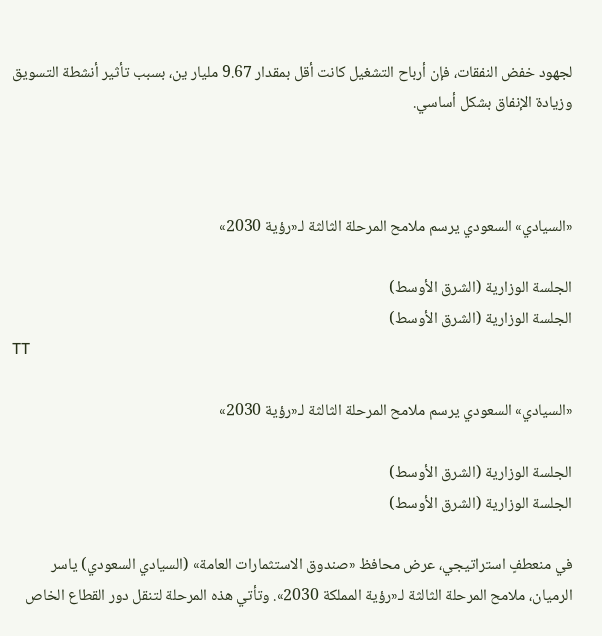لجهود خفض النفقات، فإن أرباح التشغيل كانت أقل بمقدار 9.67 مليار ين، بسبب تأثير أنشطة التسويق وزيادة الإنفاق بشكل أساسي.



«السيادي» السعودي يرسم ملامح المرحلة الثالثة لـ«رؤية 2030»

الجلسة الوزارية (الشرق الأوسط)
الجلسة الوزارية (الشرق الأوسط)
TT

«السيادي» السعودي يرسم ملامح المرحلة الثالثة لـ«رؤية 2030»

الجلسة الوزارية (الشرق الأوسط)
الجلسة الوزارية (الشرق الأوسط)

في منعطفٍ استراتيجي، عرض محافظ «صندوق الاستثمارات العامة» (السيادي السعودي) ياسر الرميان، ملامح المرحلة الثالثة لـ«رؤية المملكة 2030». وتأتي هذه المرحلة لتنقل دور القطاع الخاص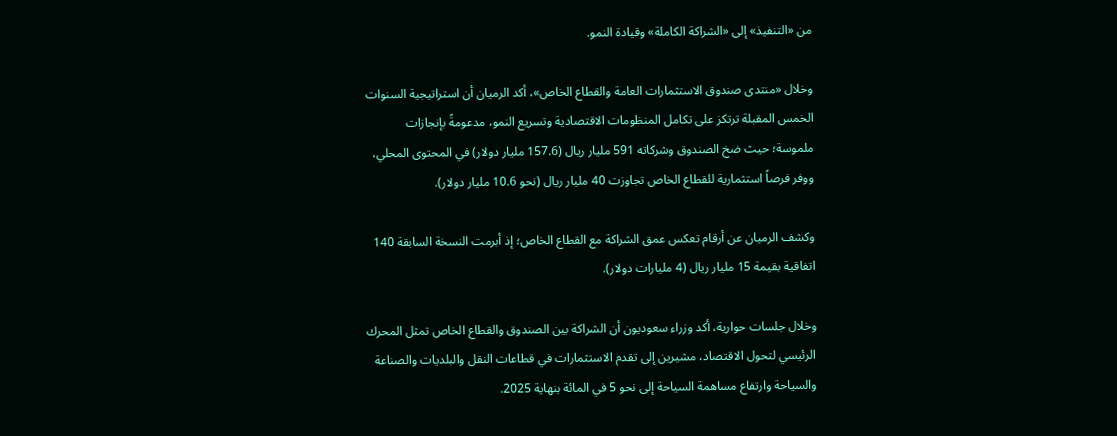من «التنفيذ» إلى «الشراكة الكاملة» وقيادة النمو.

وخلال «منتدى صندوق الاستثمارات العامة والقطاع الخاص»، أكد الرميان أن استراتيجية السنوات الخمس المقبلة ترتكز على تكامل المنظومات الاقتصادية وتسريع النمو، مدعومةً بإنجازات ملموسة؛ حيث ضخ الصندوق وشركاته 591 مليار ريال (157.6 مليار دولار) في المحتوى المحلي، ووفر فرصاً استثمارية للقطاع الخاص تجاوزت 40 مليار ريال (نحو 10.6 مليار دولار).

وكشف الرميان عن أرقام تعكس عمق الشراكة مع القطاع الخاص؛ إذ أبرمت النسخة السابقة 140 اتفاقية بقيمة 15 مليار ريال (4 مليارات دولار).

وخلال جلسات حوارية، أكد وزراء سعوديون أن الشراكة بين الصندوق والقطاع الخاص تمثل المحرك الرئيسي لتحول الاقتصاد، مشيرين إلى تقدم الاستثمارات في قطاعات النقل والبلديات والصناعة والسياحة وارتفاع مساهمة السياحة إلى نحو 5 في المائة بنهاية 2025.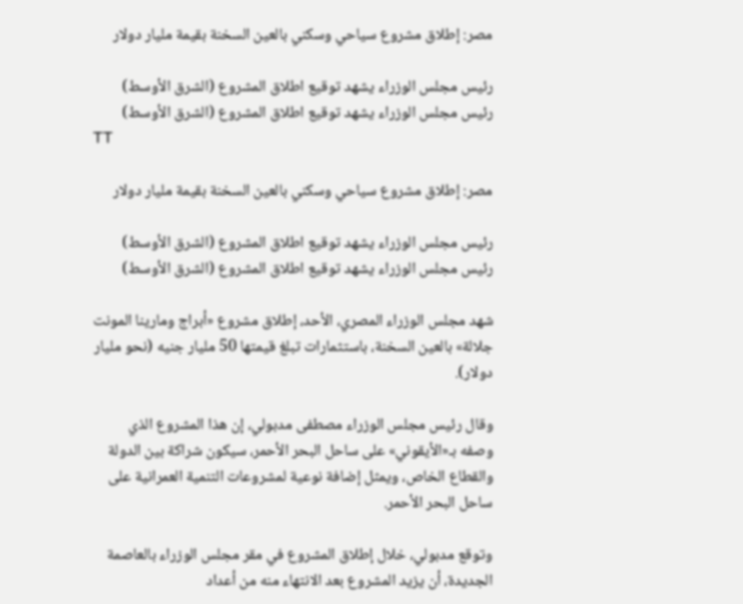مصر: إطلاق مشروع سياحي وسكني بالعين السخنة بقيمة مليار دولار

رئيس مجلس الوزراء يشهد توقيع اطلاق المشروع (الشرق الأوسط)
رئيس مجلس الوزراء يشهد توقيع اطلاق المشروع (الشرق الأوسط)
TT

مصر: إطلاق مشروع سياحي وسكني بالعين السخنة بقيمة مليار دولار

رئيس مجلس الوزراء يشهد توقيع اطلاق المشروع (الشرق الأوسط)
رئيس مجلس الوزراء يشهد توقيع اطلاق المشروع (الشرق الأوسط)

شهد مجلس الوزراء المصري، الأحد، إطلاق مشروع «أبراج ومارينا المونت جلالة» بالعين السخنة، باستثمارات تبلغ قيمتها 50 مليار جنيه (نحو مليار دولار).

وقال رئيس مجلس الوزراء مصطفى مدبولي، إن هذا المشروع الذي وصفه بـ«الأيقوني» على ساحل البحر الأحمر، سيكون شراكة بين الدولة والقطاع الخاص، ويمثل إضافة نوعية لمشروعات التنمية العمرانية على ساحل البحر الأحمر.

وتوقع مدبولي، خلال إطلاق المشروع في مقر مجلس الوزراء بالعاصمة الجديدة، أن يزيد المشروع بعد الانتهاء منه من أعداد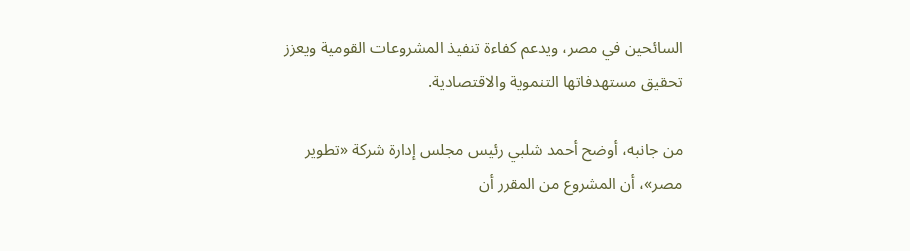السائحين في مصر، ويدعم كفاءة تنفيذ المشروعات القومية ويعزز تحقيق مستهدفاتها التنموية والاقتصادية.

من جانبه، أوضح أحمد شلبي رئيس مجلس إدارة شركة «تطوير مصر»، أن المشروع من المقرر أن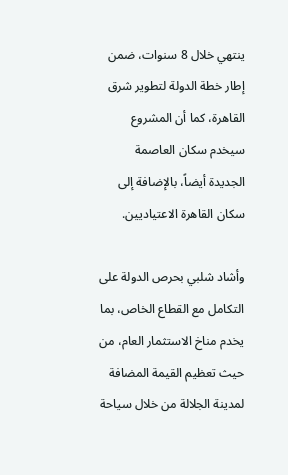ينتهي خلال 8 سنوات، ضمن إطار خطة الدولة لتطوير شرق القاهرة، كما أن المشروع سيخدم سكان العاصمة الجديدة أيضاً، بالإضافة إلى سكان القاهرة الاعتياديين.

وأشاد شلبي بحرص الدولة على التكامل مع القطاع الخاص، بما يخدم مناخ الاستثمار العام، من حيث تعظيم القيمة المضافة لمدينة الجلالة من خلال سياحة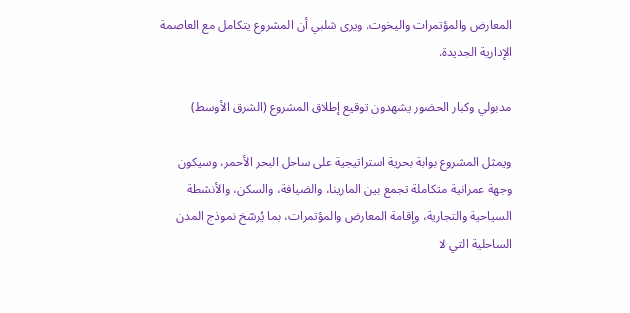المعارض والمؤتمرات واليخوت. ويرى شلبي أن المشروع يتكامل مع العاصمة الإدارية الجديدة.

مدبولي وكبار الحضور يشهدون توقيع إطلاق المشروع (الشرق الأوسط)

ويمثل المشروع بوابة بحرية استراتيجية على ساحل البحر الأحمر، وسيكون وجهة عمرانية متكاملة تجمع بين المارينا، والضيافة، والسكن، والأنشطة السياحية والتجارية، وإقامة المعارض والمؤتمرات، بما يُرسّخ نموذج المدن الساحلية التي لا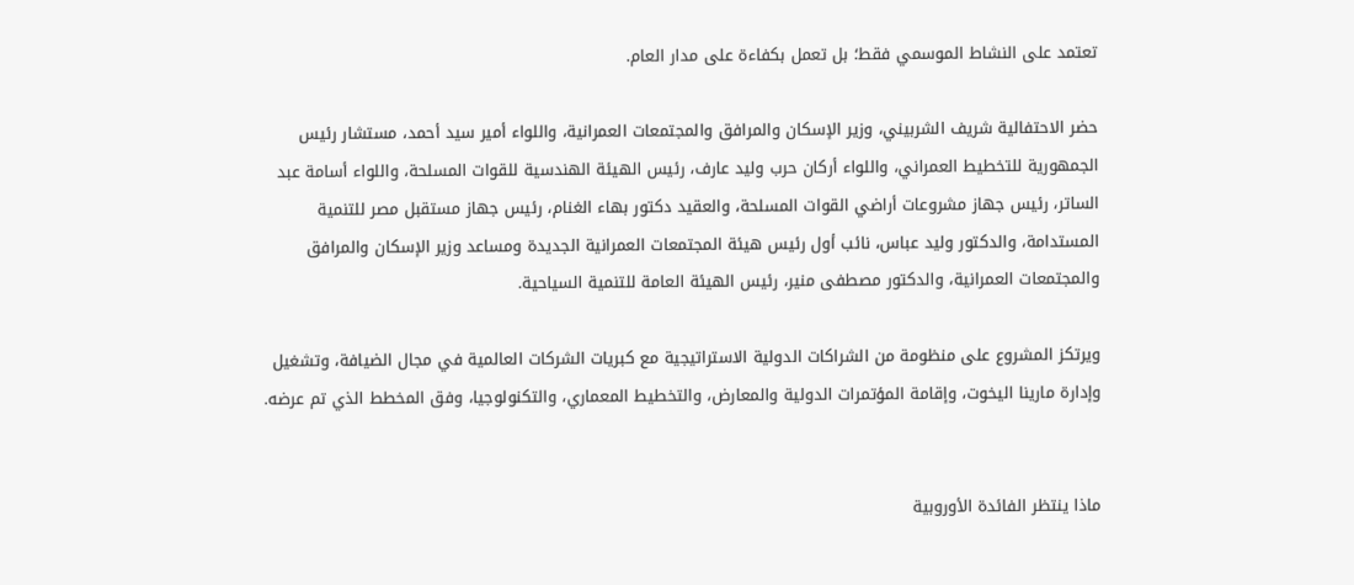تعتمد على النشاط الموسمي فقط؛ بل تعمل بكفاءة على مدار العام.

حضر الاحتفالية شريف الشربيني، وزير الإسكان والمرافق والمجتمعات العمرانية، واللواء أمير سيد أحمد، مستشار رئيس الجمهورية للتخطيط العمراني، واللواء أركان حرب وليد عارف، رئيس الهيئة الهندسية للقوات المسلحة، واللواء أسامة عبد الساتر، رئيس جهاز مشروعات أراضي القوات المسلحة، والعقيد دكتور بهاء الغنام، رئيس جهاز مستقبل مصر للتنمية المستدامة، والدكتور وليد عباس، نائب أول رئيس هيئة المجتمعات العمرانية الجديدة ومساعد وزير الإسكان والمرافق والمجتمعات العمرانية، والدكتور مصطفى منير، رئيس الهيئة العامة للتنمية السياحية.

ويرتكز المشروع على منظومة من الشراكات الدولية الاستراتيجية مع كبريات الشركات العالمية في مجال الضيافة، وتشغيل وإدارة مارينا اليخوت، وإقامة المؤتمرات الدولية والمعارض، والتخطيط المعماري، والتكنولوجيا، وفق المخطط الذي تم عرضه.


ماذا ينتظر الفائدة الأوروبية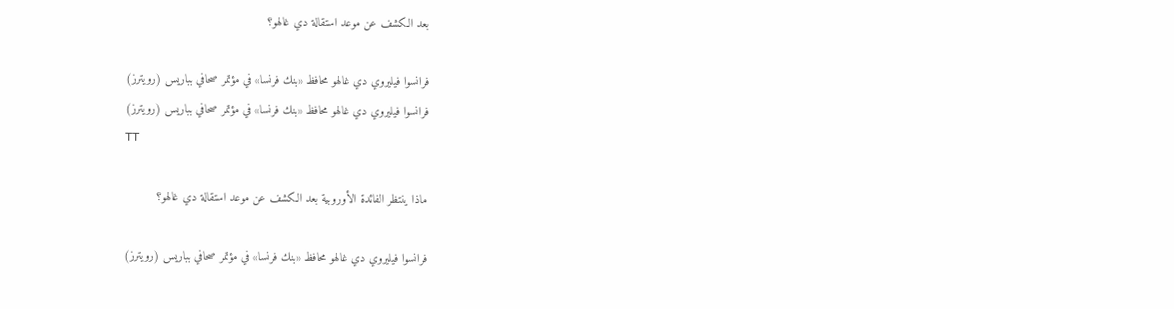بعد الكشف عن موعد استقالة دي غالهو؟

فرانسوا فيليروي دي غالهو محافظ «بنك فرنسا» في مؤتمر صحافي بباريس (رويترز)
فرانسوا فيليروي دي غالهو محافظ «بنك فرنسا» في مؤتمر صحافي بباريس (رويترز)
TT

ماذا ينتظر الفائدة الأوروبية بعد الكشف عن موعد استقالة دي غالهو؟

فرانسوا فيليروي دي غالهو محافظ «بنك فرنسا» في مؤتمر صحافي بباريس (رويترز)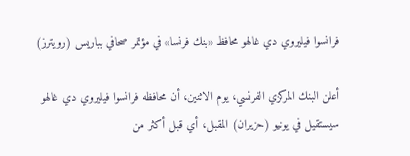فرانسوا فيليروي دي غالهو محافظ «بنك فرنسا» في مؤتمر صحافي بباريس (رويترز)

أعلن البنك المركزي الفرنسي، يوم الاثنين، أن محافظه فرانسوا فيليروي دي غالهو سيستقيل في يونيو (حزيران) المقبل، أي قبل أكثر من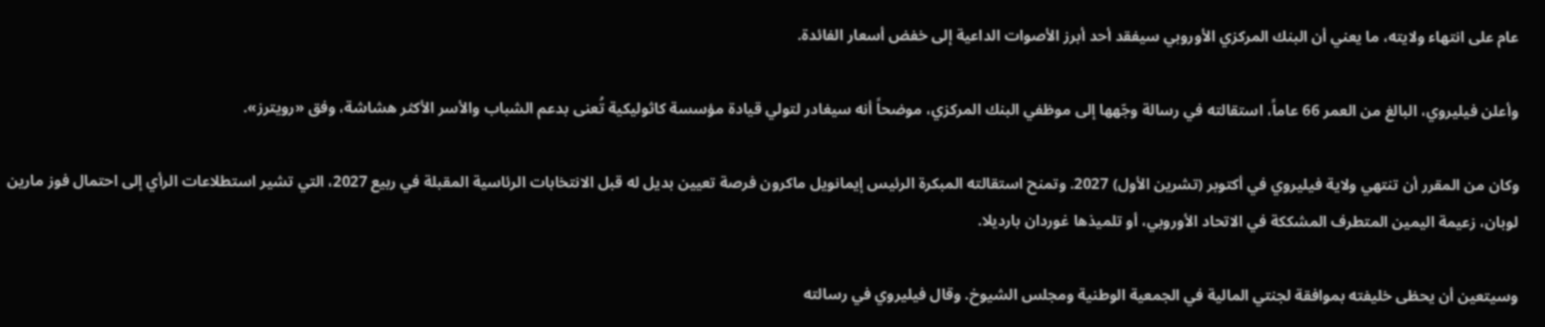عام على انتهاء ولايته، ما يعني أن البنك المركزي الأوروبي سيفقد أحد أبرز الأصوات الداعية إلى خفض أسعار الفائدة.

وأعلن فيليروي، البالغ من العمر 66 عاماً، استقالته في رسالة وجّهها إلى موظفي البنك المركزي، موضحاً أنه سيغادر لتولي قيادة مؤسسة كاثوليكية تُعنى بدعم الشباب والأسر الأكثر هشاشة، وفق «رويترز».

وكان من المقرر أن تنتهي ولاية فيليروي في أكتوبر (تشرين الأول) 2027. وتمنح استقالته المبكرة الرئيس إيمانويل ماكرون فرصة تعيين بديل له قبل الانتخابات الرئاسية المقبلة في ربيع 2027، التي تشير استطلاعات الرأي إلى احتمال فوز مارين لوبان، زعيمة اليمين المتطرف المشككة في الاتحاد الأوروبي، أو تلميذها غوردان بارديلا.

وسيتعين أن يحظى خليفته بموافقة لجنتي المالية في الجمعية الوطنية ومجلس الشيوخ. وقال فيليروي في رسالته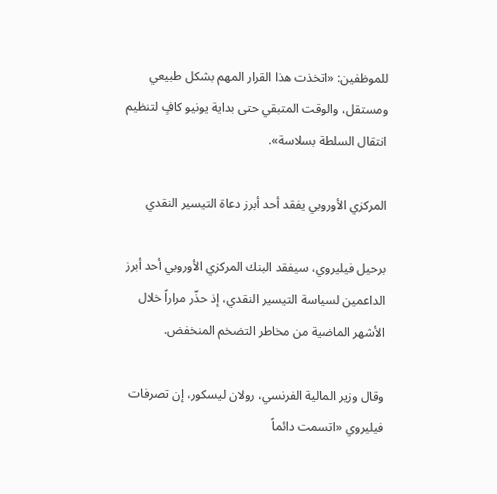للموظفين: «اتخذت هذا القرار المهم بشكل طبيعي ومستقل، والوقت المتبقي حتى بداية يونيو كافٍ لتنظيم انتقال السلطة بسلاسة».

المركزي الأوروبي يفقد أحد أبرز دعاة التيسير النقدي

برحيل فيليروي، سيفقد البنك المركزي الأوروبي أحد أبرز الداعمين لسياسة التيسير النقدي، إذ حذّر مراراً خلال الأشهر الماضية من مخاطر التضخم المنخفض.

وقال وزير المالية الفرنسي، رولان ليسكور، إن تصرفات فيليروي «اتسمت دائماً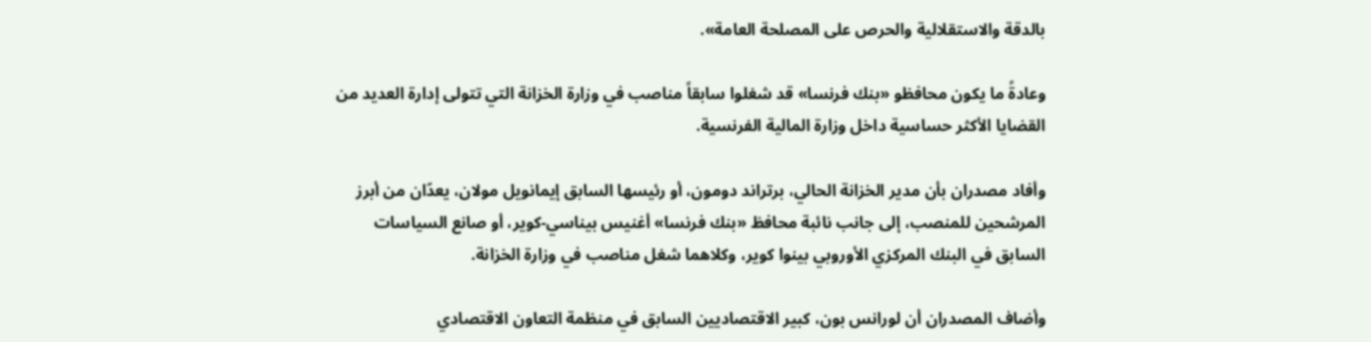بالدقة والاستقلالية والحرص على المصلحة العامة».

وعادةً ما يكون محافظو «بنك فرنسا» قد شغلوا سابقاً مناصب في وزارة الخزانة التي تتولى إدارة العديد من القضايا الأكثر حساسية داخل وزارة المالية الفرنسية.

وأفاد مصدران بأن مدير الخزانة الحالي، برتراند دومون، أو رئيسها السابق إيمانويل مولان، يعدّان من أبرز المرشحين للمنصب، إلى جانب نائبة محافظ «بنك فرنسا» أغنيس بيناسي-كوير، أو صانع السياسات السابق في البنك المركزي الأوروبي بينوا كوير، وكلاهما شغل مناصب في وزارة الخزانة.

وأضاف المصدران أن لورانس بون، كبير الاقتصاديين السابق في منظمة التعاون الاقتصادي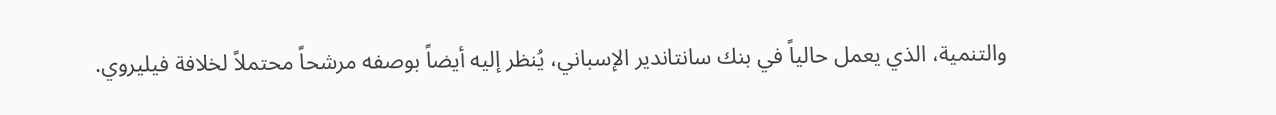والتنمية، الذي يعمل حالياً في بنك سانتاندير الإسباني، يُنظر إليه أيضاً بوصفه مرشحاً محتملاً لخلافة فيليروي.